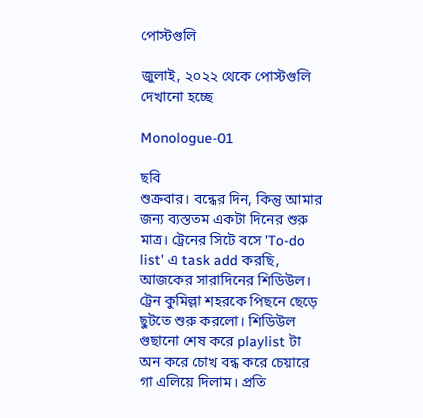পোস্টগুলি

জুলাই, ২০২২ থেকে পোস্টগুলি দেখানো হচ্ছে

Monologue-01

ছবি
শুক্রবার। বন্ধের দিন, কিন্তু আমার জন্য ব্যস্ততম একটা দিনের শুরু মাত্র। ট্রেনের সিটে বসে 'To-do list' এ task add করছি, আজকের সারাদিনের শিডিউল। ট্রেন কুমিল্লা শহরকে পিছনে ছেড়ে ছুটতে শুরু করলো। শিডিউল গুছানো শেষ করে playlist টা অন করে চোখ বন্ধ করে চেয়ারে গা এলিয়ে দিলাম। প্রতি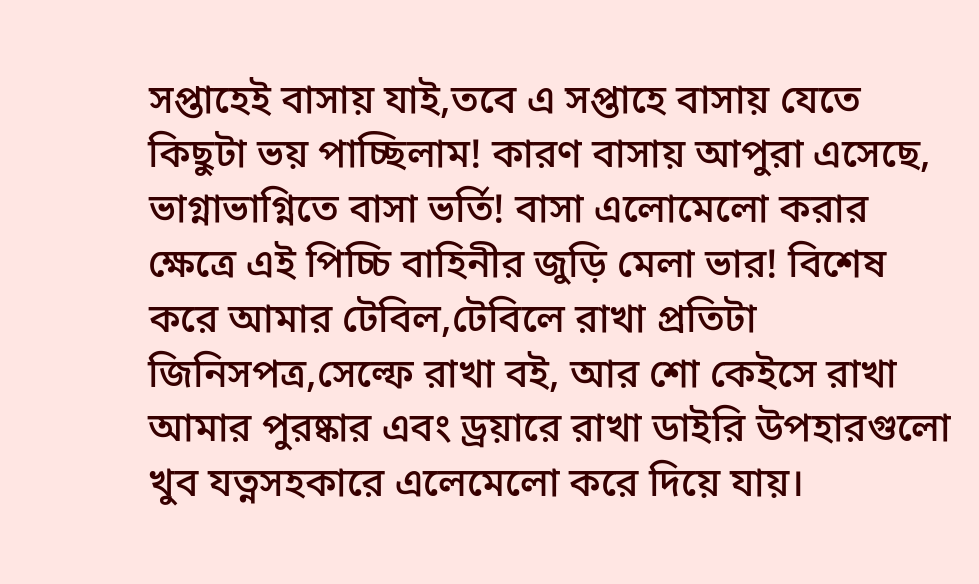সপ্তাহেই বাসায় যাই,তবে এ সপ্তাহে বাসায় যেতে কিছুটা ভয় পাচ্ছিলাম! কারণ বাসায় আপুরা এসেছে, ভাগ্নাভাগ্নিতে বাসা ভর্তি! বাসা এলোমেলো করার ক্ষেত্রে এই পিচ্চি বাহিনীর জুড়ি মেলা ভার! বিশেষ করে আমার টেবিল,টেবিলে রাখা প্রতিটা জিনিসপত্র,সেল্ফে রাখা বই, আর শো কেইসে রাখা আমার পুরষ্কার এবং ড্রয়ারে রাখা ডাইরি উপহারগুলো খুব যত্নসহকারে এলেমেলো করে দিয়ে যায়।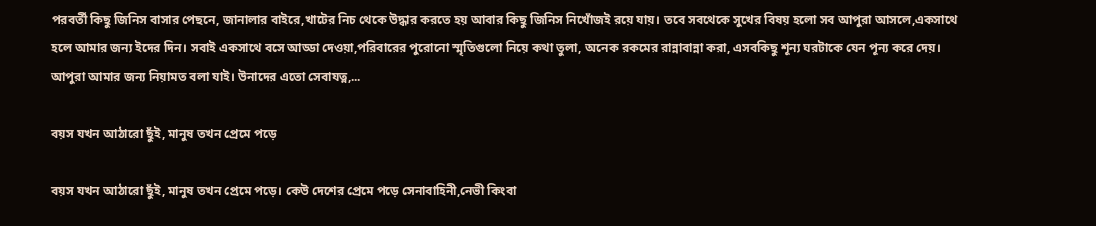পরবর্তী কিছু জিনিস বাসার পেছনে, জানালার বাইরে,খাটের নিচ থেকে উদ্ধার করতে হয় আবার কিছু জিনিস নিখোঁজই রয়ে যায়। তবে সবথেকে সুখের বিষয় হলো সব আপুরা আসলে,একসাথে হলে আমার জন্য ইদের দিন। সবাই একসাথে বসে আড্ডা দেওয়া,পরিবারের পুরোনো স্মৃতিগুলো নিয়ে কথা তুলা, অনেক রকমের রান্নাবান্না করা, এসবকিছু শূন্য ঘরটাকে যেন পূন্য করে দেয়। আপুরা আমার জন্য নিয়ামত বলা যাই। উনাদের এতো সেবাযত্ন,...

বয়স যখন আঠারো ছুঁই, মানুষ তখন প্রেমে পড়ে

বয়স যখন আঠারো ছুঁই, মানুষ তখন প্রেমে পড়ে। কেউ দেশের প্রেমে পড়ে সেনাবাহিনী,নেভী কিংবা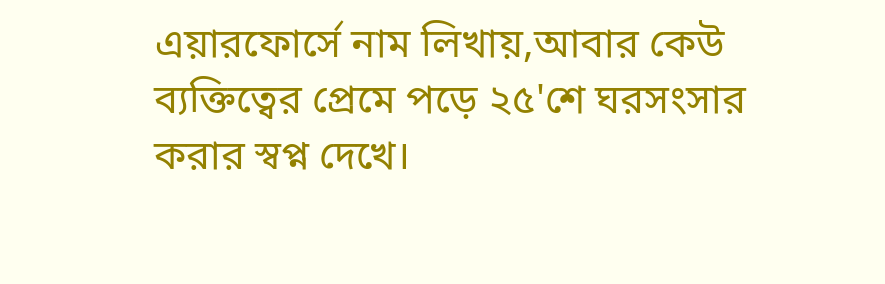এয়ারফোর্সে নাম লিখায়,আবার কেউ ব্যক্তিত্বের প্রেমে পড়ে ২৫'শে ঘরসংসার করার স্বপ্ন দেখে।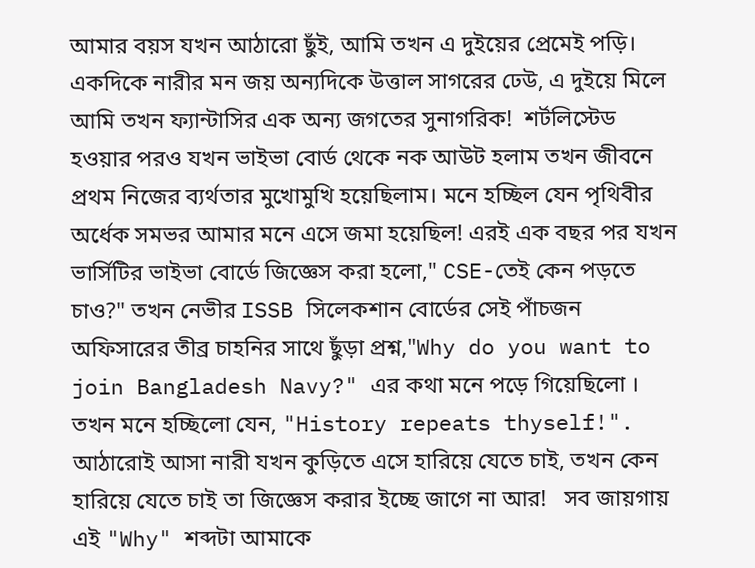আমার বয়স যখন আঠারো ছুঁই, আমি তখন এ দুইয়ের প্রেমেই পড়ি। একদিকে নারীর মন জয় অন্যদিকে উত্তাল সাগরের ঢেউ, এ দুইয়ে মিলে আমি তখন ফ্যান্টাসির এক অন্য জগতের সুনাগরিক!  শর্টলিস্টেড হওয়ার পরও যখন ভাইভা বোর্ড থেকে নক আউট হলাম তখন জীবনে প্রথম নিজের ব্যর্থতার মুখোমুখি হয়েছিলাম। মনে হচ্ছিল যেন পৃথিবীর অর্ধেক সমভর আমার মনে এসে জমা হয়েছিল! এরই এক বছর পর যখন ভার্সিটির ভাইভা বোর্ডে জিজ্ঞেস করা হলো," CSE-তেই কেন পড়তে চাও?" তখন নেভীর ISSB সিলেকশান বোর্ডের সেই পাঁচজন অফিসারের তীব্র চাহনির সাথে ছুঁড়া প্রশ্ন,"Why do you want to join Bangladesh Navy?" এর কথা মনে পড়ে গিয়েছিলো । তখন মনে হচ্ছিলো যেন, "History repeats thyself!". আঠারোই আসা নারী যখন কুড়িতে এসে হারিয়ে যেতে চাই, তখন কেন হারিয়ে যেতে চাই তা জিজ্ঞেস করার ইচ্ছে জাগে না আর!   সব জায়গায় এই "Why" শব্দটা আমাকে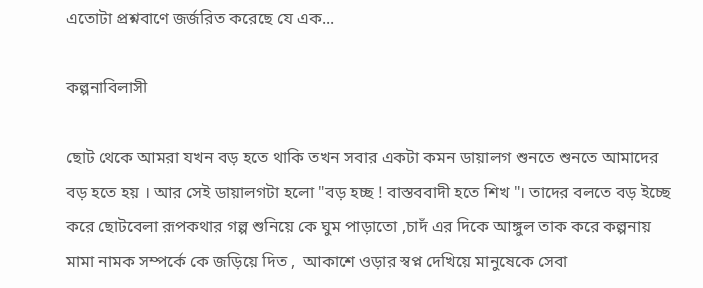এতোটা প্রশ্নবাণে জর্জরিত করেছে যে এক...

কল্পনাবিলাসী

ছোট থেকে আমরা যখন বড় হতে থাকি তখন সবার একটা কমন ডায়ালগ শুনতে শুনতে আমাদের বড় হতে হয় । আর সেই ডায়ালগটা হলো "বড় হচ্ছ ! বাস্তববাদী হতে শিখ "। তাদের বলতে বড় ইচ্ছে করে ছোটবেলা রূপকথার গল্প শুনিয়ে কে ঘুম পাড়াতো ,চাদঁ এর দিকে আঙ্গুল তাক করে কল্পনায় মামা নামক সম্পর্কে কে জড়িয়ে দিত ,  আকাশে ওড়ার স্বপ্ন দেখিয়ে মানুষেকে সেবা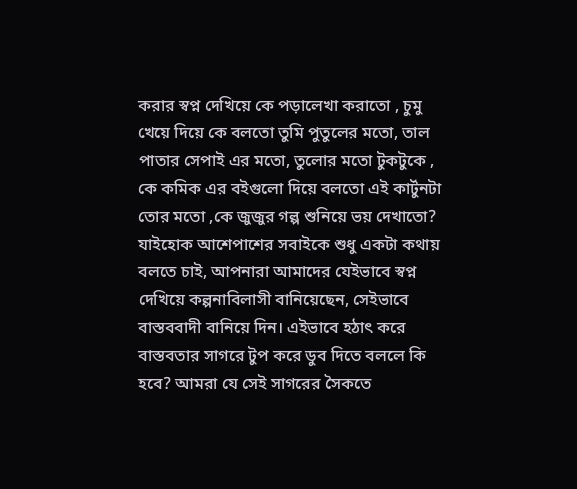করার স্বপ্ন দেখিয়ে কে পড়ালেখা করাতো , চুমু খেয়ে দিয়ে কে বলতো তুমি পুতুলের মতো, তাল পাতার সেপাই এর মতো, তুলোর মতো টুকটুকে , কে কমিক এর বইগুলো দিয়ে বলতো এই কার্টুনটা তোর মতো ,কে জুজুর গল্প শুনিয়ে ভয় দেখাতো?  যাইহোক আশেপাশের সবাইকে শুধু একটা কথায় বলতে চাই, আপনারা আমাদের যেইভাবে স্বপ্ন দেখিয়ে কল্পনাবিলাসী বানিয়েছেন, সেইভাবে বাস্তববাদী বানিয়ে দিন। এইভাবে হঠাৎ করে বাস্তবতার সাগরে টুপ করে ডুব দিতে বললে কি হবে? আমরা যে সেই সাগরের সৈকতে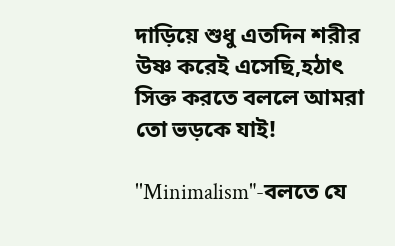দাড়িয়ে শুধু এতদিন শরীর উষ্ণ করেই এসেছি,হঠাৎ সিক্ত করতে বললে আমরা তো ভড়কে যাই!

''Minimalism"-বলতে যে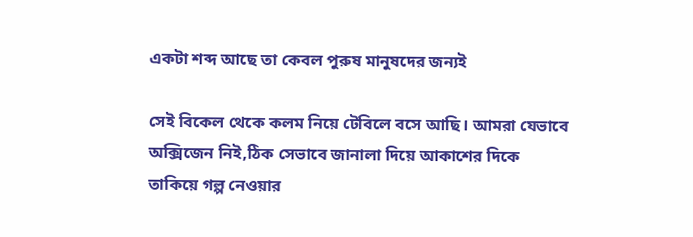একটা শব্দ আছে তা কেবল পুরুষ মানুষদের জন্যই

সেই বিকেল থেকে কলম নিয়ে টেবিলে বসে আছি। আমরা যেভাবে অক্সিজেন নিই,ঠিক সেভাবে জানালা দিয়ে আকাশের দিকে  তাকিয়ে গল্প নেওয়ার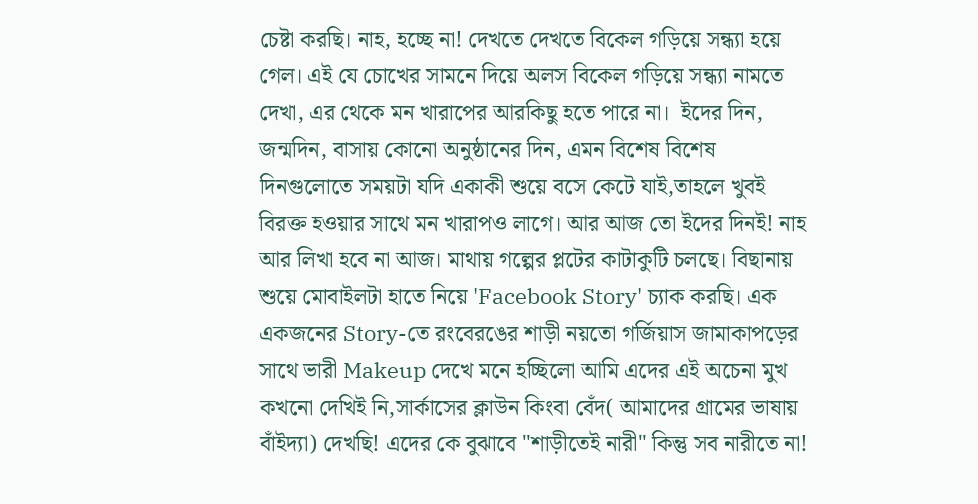চেষ্টা করছি। নাহ, হচ্ছে না! দেখতে দেখতে বিকেল গড়িয়ে সন্ধ্যা হয়ে গেল। এই যে চোখের সামনে দিয়ে অলস বিকেল গড়িয়ে সন্ধ্যা নামতে দেখা, এর থেকে মন খারাপের আরকিছু হতে পারে না।  ইদের দিন, জন্মদিন, বাসায় কোনো অনুষ্ঠানের দিন, এমন বিশেষ বিশেষ দিনগুলোতে সময়টা যদি একাকী শুয়ে বসে কেটে যাই,তাহলে খুবই বিরক্ত হওয়ার সাথে মন খারাপও লাগে। আর আজ তো ইদের দিনই! নাহ আর লিখা হবে না আজ। মাথায় গল্পের প্লটের কাটাকুটি চলছে। বিছানায় শুয়ে মোবাইলটা হাতে নিয়ে 'Facebook Story' চ্যাক করছি। এক একজনের Story-তে রংবেরঙের শাড়ী নয়তো গর্জিয়াস জামাকাপড়ের সাথে ভারী Makeup দেখে মনে হচ্ছিলো আমি এদের এই অচেনা মুখ কখনো দেখিই নি,সার্কাসের ক্লাউন কিংবা বেঁদ( আমাদের গ্রামের ভাষায় বাঁইদ্যা) দেখছি! এদের কে বুঝাবে "শাড়ীতেই নারী" কিন্তু সব নারীতে না!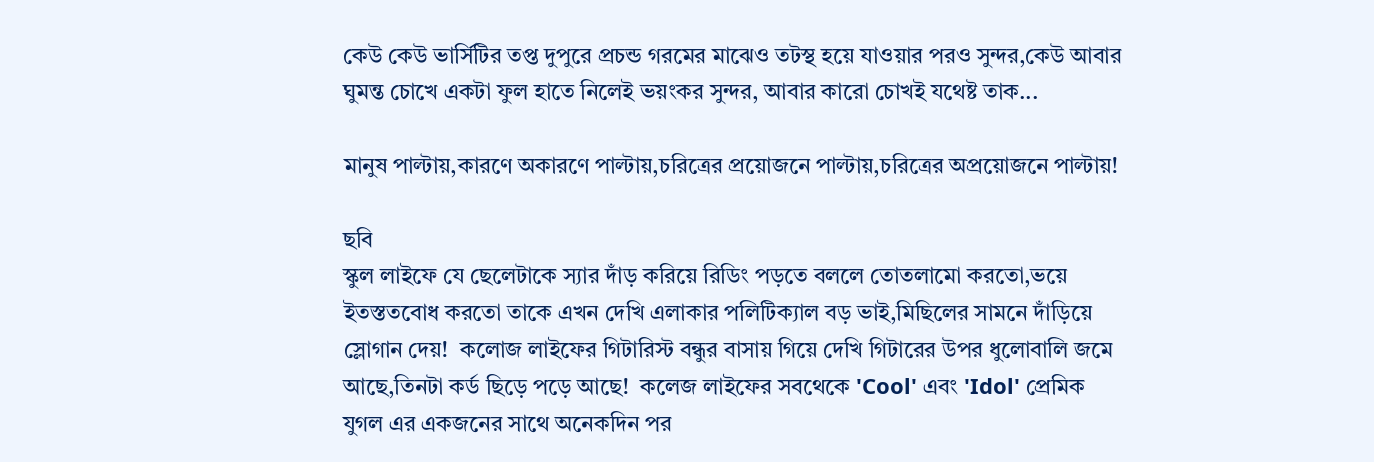কেউ কেউ ভার্সিটির তপ্ত দুপুরে প্রচন্ড গরমের মাঝেও তটস্থ হয়ে যাওয়ার পরও সুন্দর,কেউ আবার ঘুমন্ত চোখে একটা ফুল হাতে নিলেই ভয়ংকর সুন্দর, আবার কারো চোখই যথেষ্ট তাক...

মানুষ পাল্টায়,কারণে অকারণে পাল্টায়,চরিত্রের প্রয়োজনে পাল্টায়,চরিত্রের অপ্রয়োজনে পাল্টায়!

ছবি
স্কুল লাইফে যে ছেলেটাকে স্যার দাঁড় করিয়ে রিডিং পড়তে বললে তোতলামো করতো,ভয়ে ইতস্ততবোধ করতো তাকে এখন দেখি এলাকার পলিটিক্যাল বড় ভাই,মিছিলের সামনে দাঁড়িয়ে স্লোগান দেয়!  কলোজ লাইফের গিটারিস্ট বন্ধুর বাসায় গিয়ে দেখি গিটারের উপর ধুলোবালি জমে আছে,তিনটা কর্ড ছিড়ে পড়ে আছে!  কলেজ লাইফের সবথেকে 'Cool' এবং 'Idol' প্রেমিক যুগল এর একজনের সাথে অনেকদিন পর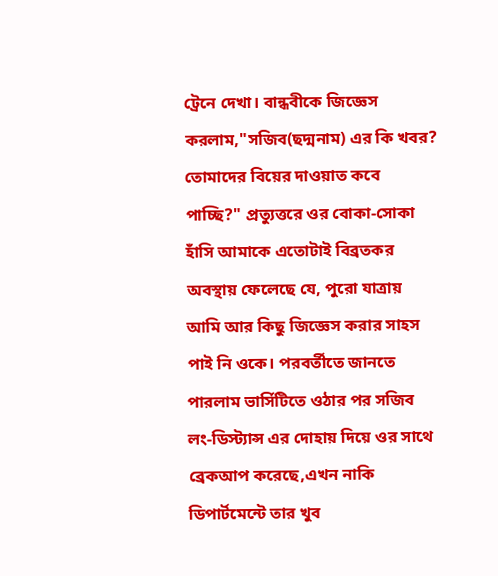ট্রেনে দেখা। বান্ধবীকে জিজ্ঞেস করলাম,"সজিব(ছদ্মনাম) এর কি খবর? তোমাদের বিয়ের দাওয়াত কবে পাচ্ছি?" প্রত্যুত্তরে ওর বোকা-সোকা হাঁসি আমাকে এতোটাই বিব্রতকর অবস্থায় ফেলেছে যে, পুরো যাত্রায় আমি আর কিছু জিজ্ঞেস করার সাহস পাই নি ওকে। পরবর্তীতে জানতে পারলাম ভার্সিটিতে ওঠার পর সজিব লং-ডিস্ট্যান্স এর দোহায় দিয়ে ওর সাথে ব্রেকআপ করেছে,এখন নাকি ডিপার্টমেন্টে তার খুব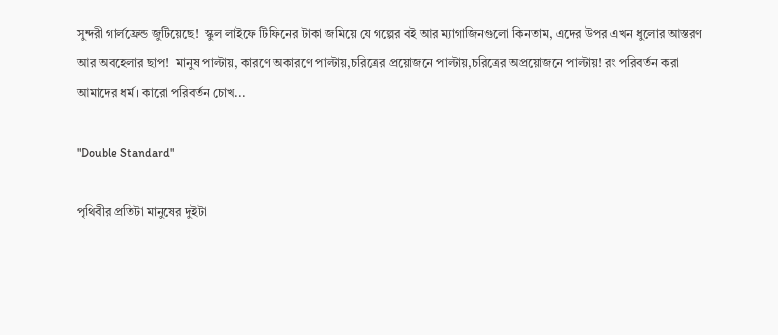সুন্দরী গার্লফ্রেন্ড জুটিয়েছে!  স্কুল লাইফে টিফিনের টাকা জমিয়ে যে গল্পের বই আর ম্যাগাজিনগুলো কিনতাম, এদের উপর এখন ধুলোর আস্তরণ আর অবহেলার ছাপ!  মানুষ পাল্টায়, কারণে অকারণে পাল্টায়,চরিত্রের প্রয়োজনে পাল্টায়,চরিত্রের অপ্রয়োজনে পাল্টায়! রং পরিবর্তন করা আমাদের ধর্ম। কারো পরিবর্তন চোখ...

"Double Standard"

পৃথিবীর প্রতিটা মানুষের দুইটা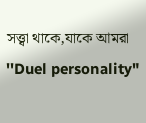সত্ত্বা থাকে,যাকে আমরা ''Duel personality"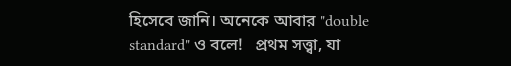হিসেবে জানি। অনেকে আবার "double standard" ও বলে!   প্রথম সত্ত্বা, যা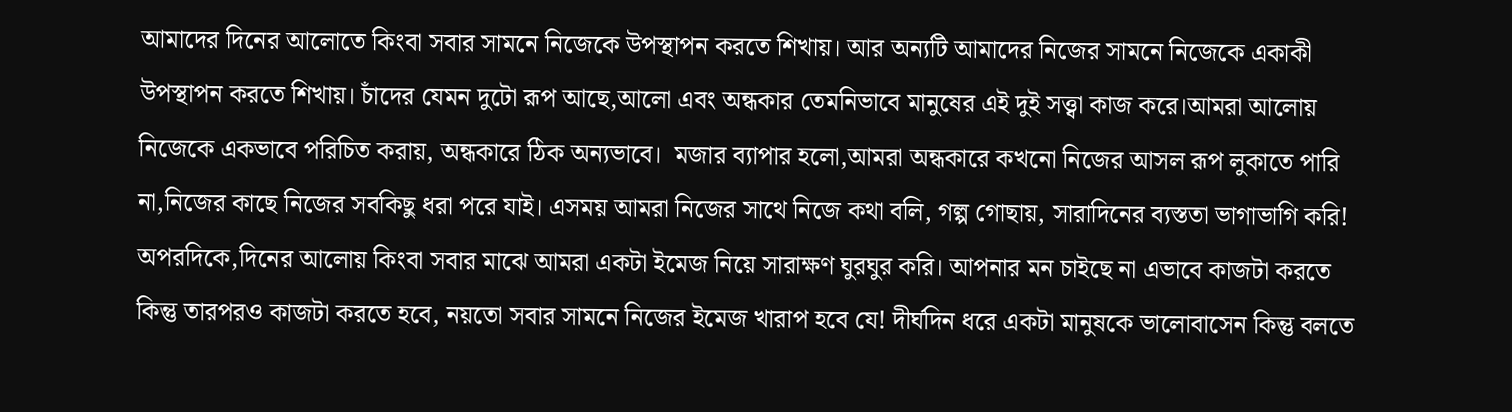আমাদের দিনের আলোতে কিংবা সবার সামনে নিজেকে উপস্থাপন করতে শিখায়। আর অন্যটি আমাদের নিজের সামনে নিজেকে একাকী উপস্থাপন করতে শিখায়। চাঁদের যেমন দুটো রূপ আছে,আলো এবং অন্ধকার তেমনিভাবে মানুষের এই দুই সত্ত্বা কাজ করে।আমরা আলোয় নিজেকে একভাবে পরিচিত করায়, অন্ধকারে ঠিক অন্যভাবে।  মজার ব্যাপার হলো,আমরা অন্ধকারে কখনো নিজের আসল রূপ লুকাতে পারি না,নিজের কাছে নিজের সবকিছু ধরা পরে যাই। এসময় আমরা নিজের সাথে নিজে কথা বলি, গল্প গোছায়, সারাদিনের ব্যস্ততা ভাগাভাগি করি!  অপরদিকে,দিনের আলোয় কিংবা সবার মাঝে আমরা একটা ইমেজ নিয়ে সারাক্ষণ ঘুরঘুর করি। আপনার মন চাইছে না এভাবে কাজটা করতে কিন্তু তারপরও কাজটা করতে হবে, নয়তো সবার সামনে নিজের ইমেজ খারাপ হবে যে! দীর্ঘদিন ধরে একটা মানুষকে ভালোবাসেন কিন্তু বলতে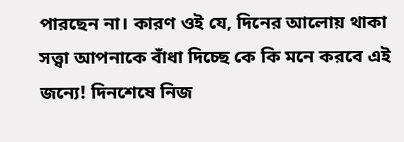পারছেন না। কারণ ওই যে, দিনের আলোয় থাকা সত্ত্বা আপনাকে বাঁধা দিচ্ছে কে কি মনে করবে এই জন্যে! দিনশেষে নিজ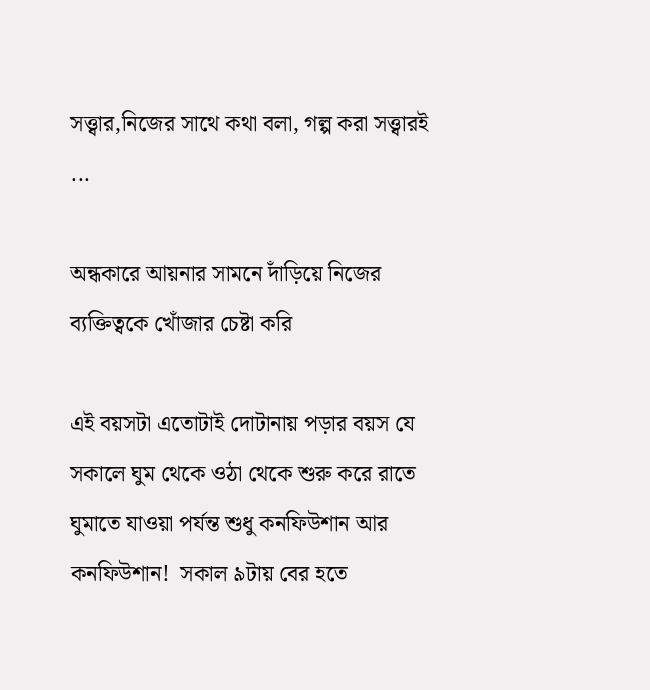সত্ত্বার,নিজের সাথে কথা বলা, গল্প করা সত্ত্বারই ...

অন্ধকারে আয়নার সামনে দাঁড়িয়ে নিজের ব্যক্তিত্বকে খোঁজার চেষ্টা করি

এই বয়সটা এতোটাই দোটানায় পড়ার বয়স যে সকালে ঘুম থেকে ওঠা থেকে শুরু করে রাতে ঘুমাতে যাওয়া পর্যন্ত শুধু কনফিউশান আর কনফিউশান!  সকাল ৯টায় বের হতে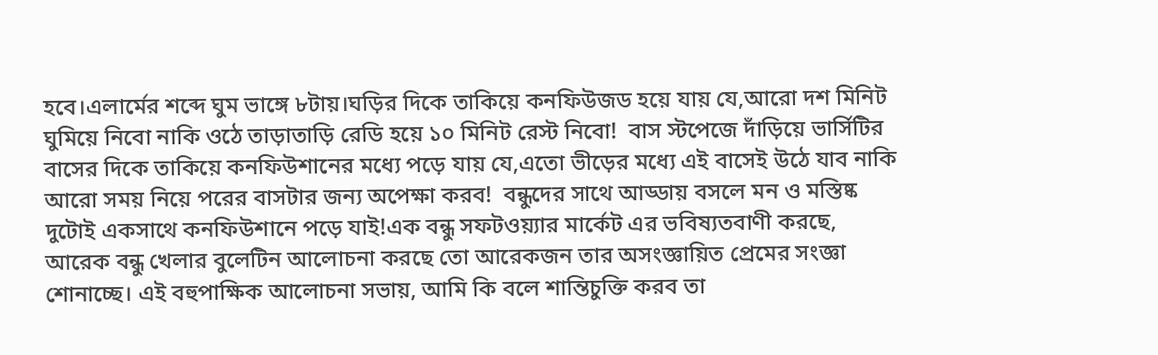হবে।এলার্মের শব্দে ঘুম ভাঙ্গে ৮টায়।ঘড়ির দিকে তাকিয়ে কনফিউজড হয়ে যায় যে,আরো দশ মিনিট ঘুমিয়ে নিবো নাকি ওঠে তাড়াতাড়ি রেডি হয়ে ১০ মিনিট রেস্ট নিবো!  বাস স্টপেজে দাঁড়িয়ে ভার্সিটির বাসের দিকে তাকিয়ে কনফিউশানের মধ্যে পড়ে যায় যে,এতো ভীড়ের মধ্যে এই বাসেই উঠে যাব নাকি আরো সময় নিয়ে পরের বাসটার জন্য অপেক্ষা করব!  বন্ধুদের সাথে আড্ডায় বসলে মন ও মস্তিষ্ক দুটোই একসাথে কনফিউশানে পড়ে যাই!এক বন্ধু সফটওয়্যার মার্কেট এর ভবিষ্যতবাণী করছে, আরেক বন্ধু খেলার বুলেটিন আলোচনা করছে তো আরেকজন তার অসংজ্ঞায়িত প্রেমের সংজ্ঞা শোনাচ্ছে। এই বহুপাক্ষিক আলোচনা সভায়, আমি কি বলে শান্তিচুক্তি করব তা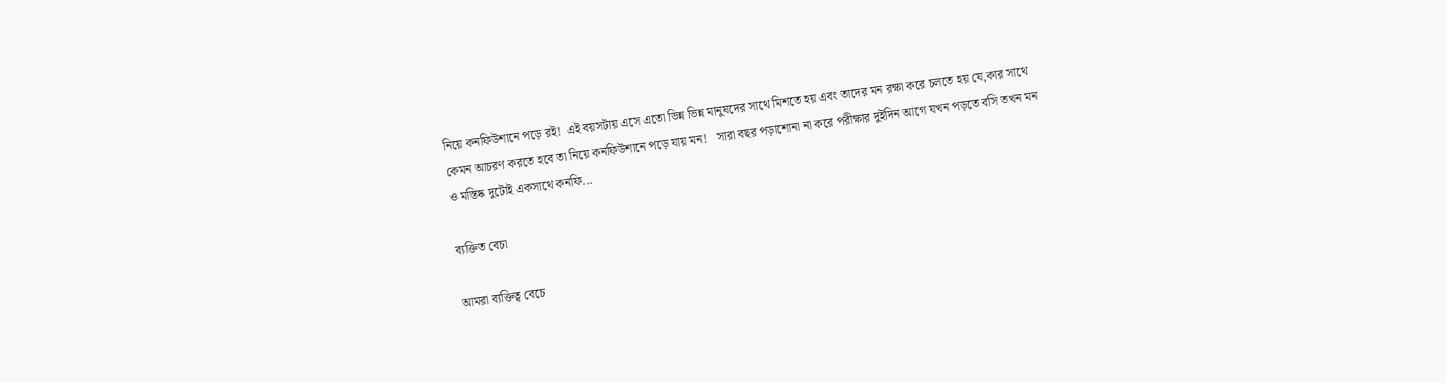নিয়ে কনফিউশানে পড়ে রই!  এই বয়সটায় এসে এতো ভিন্ন ভিন্ন মানুষদের সাথে মিশতে হয় এবং তাদের মন রক্ষা করে চলতে হয় যে,কার সাথে কেমন আচরণ করতে হবে তা নিয়ে কনফিউশানে পড়ে যায় মন!   সারা বছর পড়াশোনা না করে পরীক্ষার দুইদিন আগে যখন পড়তে বসি তখন মন ও মস্তিষ্ক দুটোই একসাথে কনফি...

ব্যক্তিত বেচা

আমরা ব্যক্তিত্ব বেচে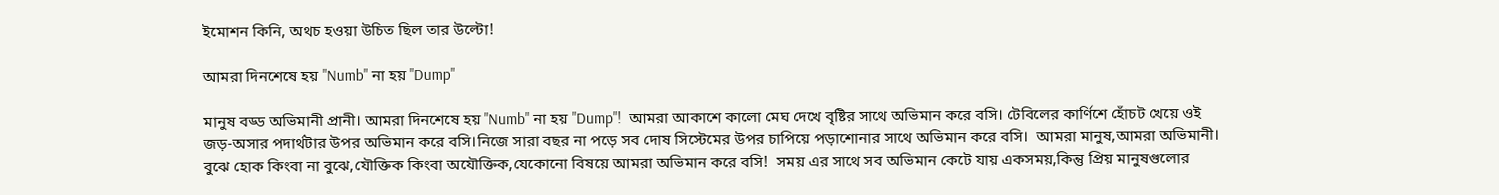ইমোশন কিনি, অথচ হওয়া উচিত ছিল তার উল্টো!

আমরা দিনশেষে হয় "Numb" না হয় "Dump"

মানুষ বড্ড অভিমানী প্রানী। আমরা দিনশেষে হয় "Numb" না হয় "Dump"!  আমরা আকাশে কালো মেঘ দেখে বৃষ্টির সাথে অভিমান করে বসি। টেবিলের কার্ণিশে হোঁচট খেয়ে ওই জড়-অসার পদার্থটার উপর অভিমান করে বসি।নিজে সারা বছর না পড়ে সব দোষ সিস্টেমের উপর চাপিয়ে পড়াশোনার সাথে অভিমান করে বসি।  আমরা মানুষ,আমরা অভিমানী। বুঝে হোক কিংবা না বুঝে,যৌক্তিক কিংবা অযৌক্তিক,যেকোনো বিষয়ে আমরা অভিমান করে বসি!  সময় এর সাথে সব অভিমান কেটে যায় একসময়,কিন্তু প্রিয় মানুষগুলোর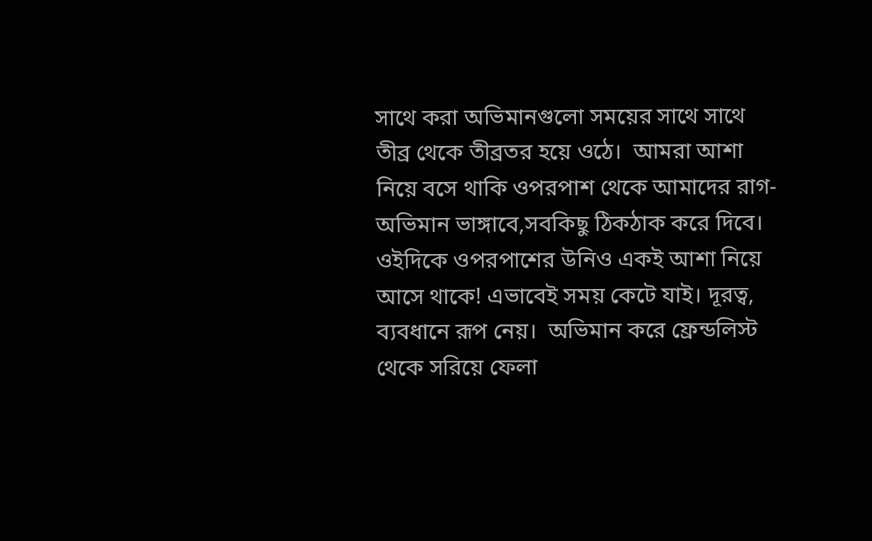সাথে করা অভিমানগুলো সময়ের সাথে সাথে তীব্র থেকে তীব্রতর হয়ে ওঠে।  আমরা আশা নিয়ে বসে থাকি ওপরপাশ থেকে আমাদের রাগ-অভিমান ভাঙ্গাবে,সবকিছু ঠিকঠাক করে দিবে। ওইদিকে ওপরপাশের উনিও একই আশা নিয়ে আসে থাকে! এভাবেই সময় কেটে যাই। দূরত্ব, ব্যবধানে রূপ নেয়।  অভিমান করে ফ্রেন্ডলিস্ট থেকে সরিয়ে ফেলা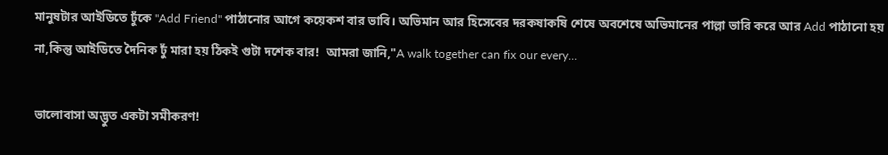মানুষটার আইডিতে ঢুঁকে ''Add Friend" পাঠানোর আগে কয়েকশ বার ভাবি। অভিমান আর হিসেবের দরকষাকষি শেষে অবশেষে অভিমানের পাল্লা ভারি করে আর Add পাঠানো হয় না,কিন্তু আইডিতে দৈনিক ঢুঁ মারা হয় ঠিকই গুটা দশেক বার!  আমরা জানি,"A walk together can fix our every...

ভালোবাসা অদ্ভুত একটা সমীকরণ!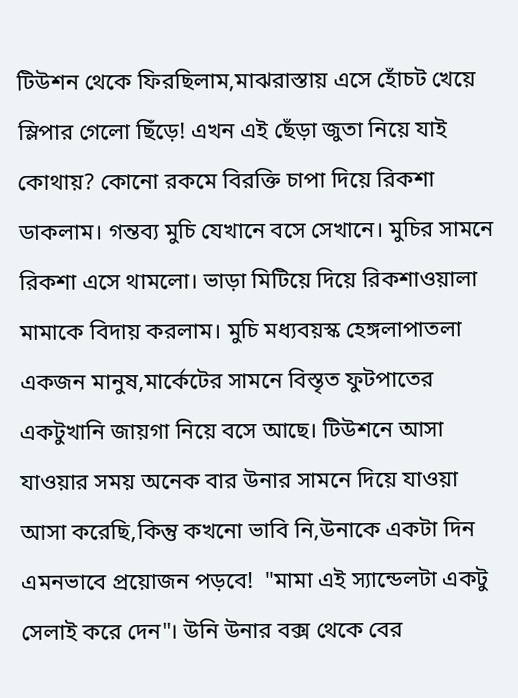টিউশন থেকে ফিরছিলাম,মাঝরাস্তায় এসে হোঁচট খেয়ে স্লিপার গেলো ছিঁড়ে! এখন এই ছেঁড়া জুতা নিয়ে যাই কোথায়? কোনো রকমে বিরক্তি চাপা দিয়ে রিকশা ডাকলাম। গন্তব্য মুচি যেখানে বসে সেখানে। মুচির সামনে রিকশা এসে থামলো। ভাড়া মিটিয়ে দিয়ে রিকশাওয়ালা মামাকে বিদায় করলাম। মুচি মধ্যবয়স্ক হেঙ্গলাপাতলা একজন মানুষ,মার্কেটের সামনে বিস্তৃত ফুটপাতের একটুখানি জায়গা নিয়ে বসে আছে। টিউশনে আসা যাওয়ার সময় অনেক বার উনার সামনে দিয়ে যাওয়া আসা করেছি,কিন্তু কখনো ভাবি নি,উনাকে একটা দিন এমনভাবে প্রয়োজন পড়বে!  "মামা এই স্যান্ডেলটা একটু সেলাই করে দেন"। উনি উনার বক্স থেকে বের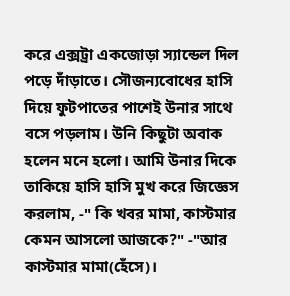করে এক্সট্রা একজোড়া স্যান্ডেল দিল পড়ে দাঁড়াতে। সৌজন্যবোধের হাসি দিয়ে ফুটপাতের পাশেই উনার সাথে বসে পড়লাম। উনি কিছুটা অবাক হলেন মনে হলো। আমি উনার দিকে তাকিয়ে হাসি হাসি মুখ করে জিজ্ঞেস করলাম, -" কি খবর মামা, কাস্টমার কেমন আসলো আজকে?" -"আর কাস্টমার মামা(হেঁসে)।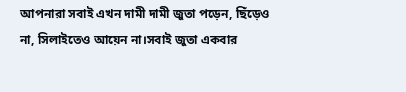আপনারা সবাই এখন দামী দামী জুতা পড়েন, ছিঁড়েও না, সিলাইতেও আয়েন না।সবাই জুতা একবার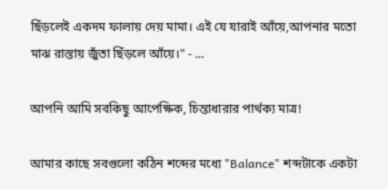ছিঁড়লেই একদম ফালায় দেয় মামা। এই যে যারাই আঁয়ে,আপনার মতো মাঝ রাস্তায় জুঁতা ছিঁড়লে আঁয়ে।" - ...

আপনি আমি সবকিছু আপেক্ষিক, চিন্তাধারার পার্থক্য মাত্র!

আমার কাছে সবগুলো কঠিন শব্দের মধ্যে "Balance" শব্দটাকে একটা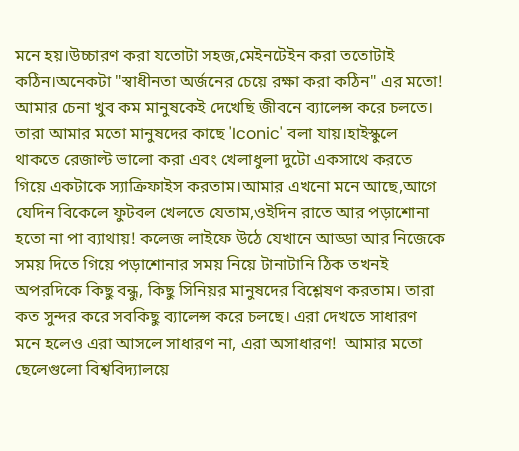মনে হয়।উচ্চারণ করা যতোটা সহজ,মেইনটেইন করা ততোটাই কঠিন।অনেকটা "স্বাধীনতা অর্জনের চেয়ে রক্ষা করা কঠিন" এর মতো!  আমার চেনা খুব কম মানুষকেই দেখেছি জীবনে ব্যালেন্স করে চলতে। তারা আমার মতো মানুষদের কাছে 'Iconic' বলা যায়।হাইস্কুলে থাকতে রেজাল্ট ভালো করা এবং খেলাধুলা দুটো একসাথে করতে গিয়ে একটাকে স্যাক্রিফাইস করতাম।আমার এখনো মনে আছে,আগে যেদিন বিকেলে ফুটবল খেলতে যেতাম,ওইদিন রাতে আর পড়াশোনা হতো না পা ব্যাথায়! কলেজ লাইফে উঠে যেখানে আড্ডা আর নিজেকে সময় দিতে গিয়ে পড়াশোনার সময় নিয়ে টানাটানি ঠিক তখনই অপরদিকে কিছু বন্ধু, কিছু সিনিয়র মানুষদের বিশ্লেষণ করতাম। তারা কত সুন্দর করে সবকিছু ব্যালেন্স করে চলছে। এরা দেখতে সাধারণ মনে হলেও এরা আসলে সাধারণ না, এরা অসাধারণ!  আমার মতো ছেলেগুলো বিশ্ববিদ্যালয়ে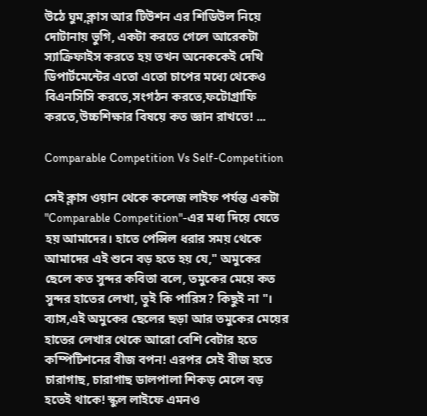উঠে ঘুম,ক্লাস আর টিউশন এর শিডিউল নিয়ে দোটানায় ভুগি, একটা করতে গেলে আরেকটা স্যাক্রিফাইস করতে হয় তখন অনেককেই দেখি ডিপার্টমেন্টের এতো এতো চাপের মধ্যে থেকেও বিএনসিসি করতে,সংগঠন করতে,ফটোগ্রাফি করতে,উচ্চশিক্ষার বিষয়ে কত জ্ঞান রাখতে! ...

Comparable Competition Vs Self-Competition

সেই ক্লাস ওয়ান থেকে কলেজ লাইফ পর্যন্ত একটা "Comparable Competition"-এর মধ্য দিয়ে যেতে হয় আমাদের। হাতে পেন্সিল ধরার সময় থেকে আমাদের এই শুনে বড় হতে হয় যে," অমুকের ছেলে কত সুন্দর কবিতা বলে, তমুকের মেয়ে কত সুন্দর হাতের লেখা, তুই কি পারিস? কিছুই না "। ব্যাস,এই অমুকের ছেলের ছড়া আর তমুকের মেয়ের হাতের লেখার থেকে আরো বেশি বেটার হতে কম্পিটিশনের বীজ বপন! এরপর সেই বীজ হতে চারাগাছ, চারাগাছ ডালপালা শিকড় মেলে বড় হতেই থাকে! স্কুল লাইফে এমনও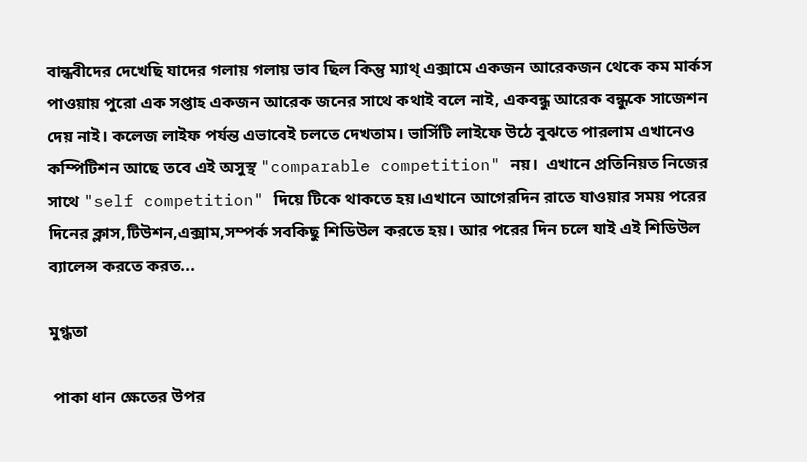বান্ধবীদের দেখেছি যাদের গলায় গলায় ভাব ছিল কিন্তু ম্যাথ্ এক্সামে একজন আরেকজন থেকে কম মার্কস পাওয়ায় পুরো এক সপ্তাহ একজন আরেক জনের সাথে কথাই বলে নাই, একবন্ধু আরেক বন্ধুকে সাজেশন দেয় নাই। কলেজ লাইফ পর্যন্ত এভাবেই চলতে দেখতাম। ভার্সিটি লাইফে উঠে বুঝতে পারলাম এখানেও কম্পিটিশন আছে তবে এই অসুস্থ "comparable competition" নয়।  এখানে প্রতিনিয়ত নিজের সাথে "self competition" দিয়ে টিকে থাকতে হয়।এখানে আগেরদিন রাতে যাওয়ার সময় পরের দিনের ক্লাস,টিউশন,এক্সাম,সম্পর্ক সবকিছু শিডিউল করতে হয়। আর পরের দিন চলে যাই এই শিডিউল ব্যালেন্স করতে করত...

মুগ্ধতা

 পাকা ধান ক্ষেতের উপর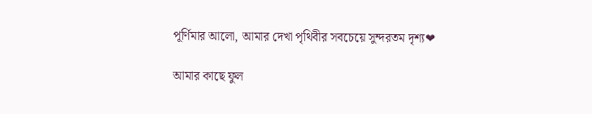পূর্ণিমার আলো, আমার দেখা পৃথিবীর সবচেয়ে সুন্দরতম দৃশ্য❤

আমার কাছে ফুল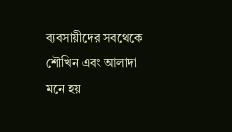ব্যবসায়ীদের সবথেকে শৌখিন এবং আলাদা মনে হয়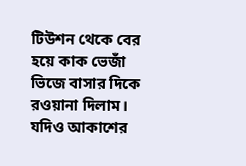টিউশন থেকে বের হয়ে কাক ভেজাঁ ভিজে বাসার দিকে রওয়ানা দিলাম। যদিও আকাশের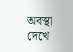অবস্থা দেখে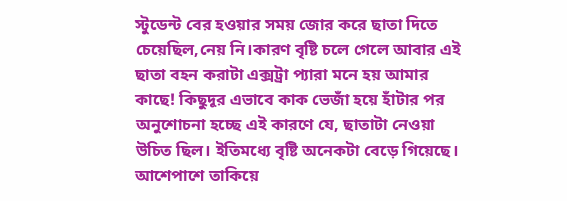স্টুডেন্ট বের হওয়ার সময় জোর করে ছাতা দিতে চেয়েছিল,নেয় নি।কারণ বৃষ্টি চলে গেলে আবার এই ছাতা বহন করাটা এক্সট্রা প্যারা মনে হয় আমার কাছে! কিছুদূর এভাবে কাক ভেজাঁ হয়ে হাঁটার পর অনুশোচনা হচ্ছে এই কারণে যে, ছাতাটা নেওয়া উচিত ছিল। ইতিমধ্যে বৃষ্টি অনেকটা বেড়ে গিয়েছে। আশেপাশে তাকিয়ে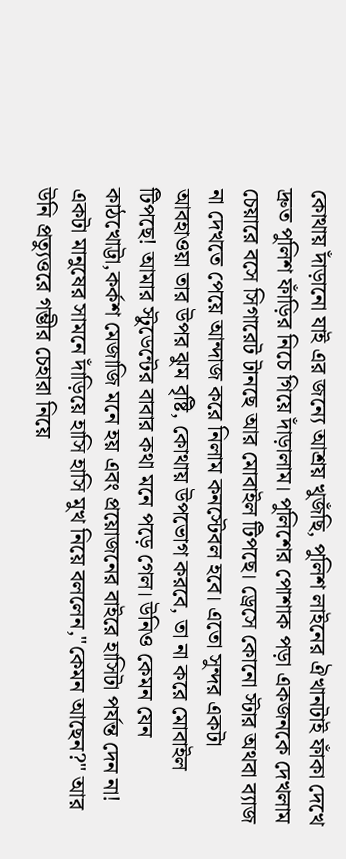কোথায় দাঁড়ানো যাই এর জন্যে আশ্রয় খুজঁছি, পুলিশ লাইনের ঐখানটাই ফাঁকা দেখে দ্রুত পুলিশ ফাঁড়ির নিচে গিয়ে দাঁড়ালাম। পুলিশের পোশাক পড়া একজনকে দেখলাম চেয়ারে বসে সিগারেট টানছে আর মোবাইল টিপছে। ড্রেসে কোনো স্টার অথবা ব্যাজ না দেখতে পেয়ে আন্দাজ করে নিলাম কনস্টেবল হবে। এতো সুন্দর একটা আবহাওয়া তার উপর ঝুম বৃষ্টি, কোথায় উপভোগ করবে, তা না করে মোবাইল টিপছে! আমার স্টুডেন্টের বাবার কথা মনে পড়ে গেল। উনিও কেমন যেন কাঠখোট্টা,কর্কশ মেজাজি মনে হয় এবং প্রয়োজনের বাইরে হাসিটা পর্যন্ত দেন না! একটা মানুষের সামনে দাঁড়িয়ে হাসি হাসি মুখ নিয়ে বললেন,"কেমন আছেন?" আর উনি প্রত্যুত্তরে গম্ভীর চেহারা নিয়ে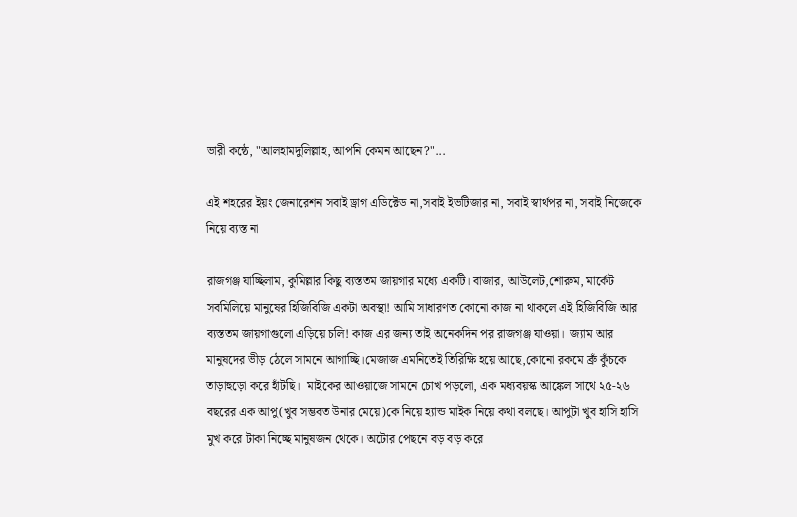ভারী কন্ঠে, "আলহামদুলিল্লাহ, আপনি কেমন আছেন?"...

এই শহরের ইয়ং জেনারেশন সবাই ড্রাগ এডিক্টেড না,সবাই ইভটিজার না, সবাই স্বার্থপর না, সবাই নিজেকে নিয়ে ব্যস্ত না

রাজগঞ্জ যাচ্ছিলাম, কুমিল্লার কিছু ব্যস্ততম জায়গার মধ্যে একটি। বাজার, আউলেট,শোরুম, মার্কেট সবমিলিয়ে মানুষের হিজিবিজি একটা অবস্থা! আমি সাধারণত কোনো কাজ না থাকলে এই হিজিবিজি আর ব্যস্ততম জায়গাগুলো এড়িয়ে চলি! কাজ এর জন্য তাই অনেকদিন পর রাজগঞ্জ যাওয়া।  জ্যাম আর মানুষদের ভীড় ঠেলে সামনে আগাচ্ছি।মেজাজ এমনিতেই তিরিক্ষি হয়ে আছে,কোনো রকমে ব্রুঁ কুঁচকে তাড়াহুড়ো করে হাঁটছি।  মাইকের আওয়াজে সামনে চোখ পড়লো, এক মধ্যবয়স্ক আঙ্কেল সাথে ২৫-২৬ বছরের এক আপু(খুব সম্ভবত উনার মেয়ে)কে নিয়ে হ্যান্ড মাইক নিয়ে কথা বলছে। আপুটা খুব হাসি হাসি মুখ করে টাকা নিচ্ছে মানুষজন থেকে। অটোর পেছনে বড় বড় করে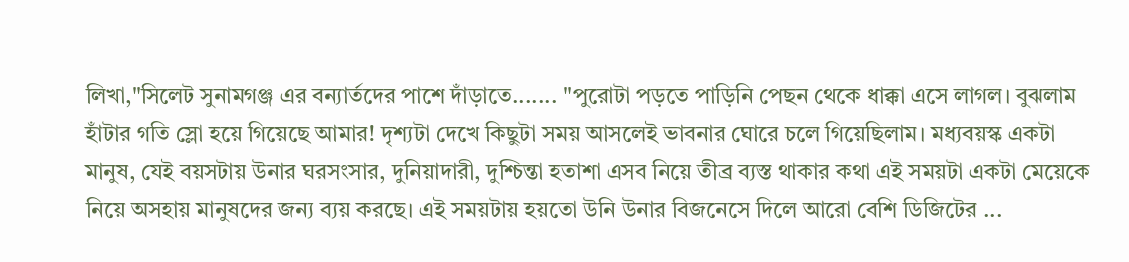লিখা,"সিলেট সুনামগঞ্জ এর বন্যার্তদের পাশে দাঁড়াতে....... "পুরোটা পড়তে পাড়িনি পেছন থেকে ধাক্কা এসে লাগল। বুঝলাম হাঁটার গতি স্লো হয়ে গিয়েছে আমার! দৃশ্যটা দেখে কিছুটা সময় আসলেই ভাবনার ঘোরে চলে গিয়েছিলাম। মধ্যবয়স্ক একটা মানুষ, যেই বয়সটায় উনার ঘরসংসার, দুনিয়াদারী, দুশ্চিন্তা হতাশা এসব নিয়ে তীব্র ব্যস্ত থাকার কথা এই সময়টা একটা মেয়েকে নিয়ে অসহায় মানুষদের জন্য ব্যয় করছে। এই সময়টায় হয়তো উনি উনার বিজনেসে দিলে আরো বেশি ডিজিটের ...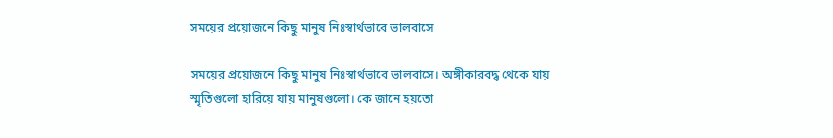সময়ের প্রয়োজনে কিছু মানুষ নিঃস্বার্থভাবে ভালবাসে

সময়ের প্রয়োজনে কিছু মানুষ নিঃস্বার্থভাবে ভালবাসে। অঙ্গীকারবদ্ধ থেকে যায় স্মৃতিগুলো হারিয়ে যায় মানুষগুলো। কে জানে হয়তো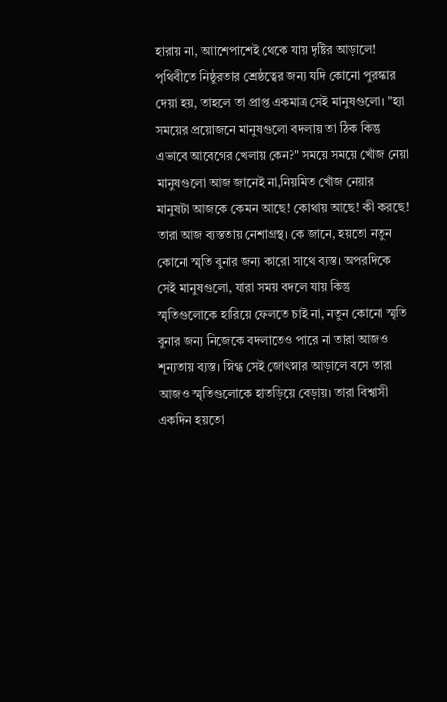হারায় না, আাশেপাশেই থেকে যায় দৃষ্টির আড়ালে! পৃথিবীতে নিষ্ঠুরতার শ্রেষ্ঠত্বের জন্য যদি কোনো পুরস্কার দেয়া হয়, তাহলে তা প্রাপ্ত একমাত্র সেই মানুষগুলো। "হ্যা সময়ের প্রয়োজনে মানুষগুলো বদলায় তা ঠিক কিন্তু এভাবে আবেগের খেলায় কেন?" সময়ে সময়ে খোঁজ নেয়া মানুষগুলো আজ জানেই না,নিয়মিত খোঁজ নেয়ার মানুষটা আজকে কেমন আছে! কোথায় আছে! কী করছে! তারা আজ ব্যস্ততায় নেশাগ্রস্থ। কে জানে, হয়তো নতুন কোনো স্মৃতি বুনার জন্য কারো সাথে ব্যস্ত। অপরদিকে সেই মানুষগুলো, যারা সময় বদলে যায় কিন্তু স্মৃতিগুলোকে হারিয়ে ফেলতে চাই না, নতুন কোনো স্মৃতি বুনার জন্য নিজেকে বদলাতেও পারে না তারা আজও শূন্যতায় ব্যস্ত। স্নিগ্ধ সেই জোৎস্নার আড়ালে বসে তারা আজও স্মৃতিগুলোকে হাতড়িয়ে বেড়ায়। তারা বিশ্বাসী একদিন হয়তো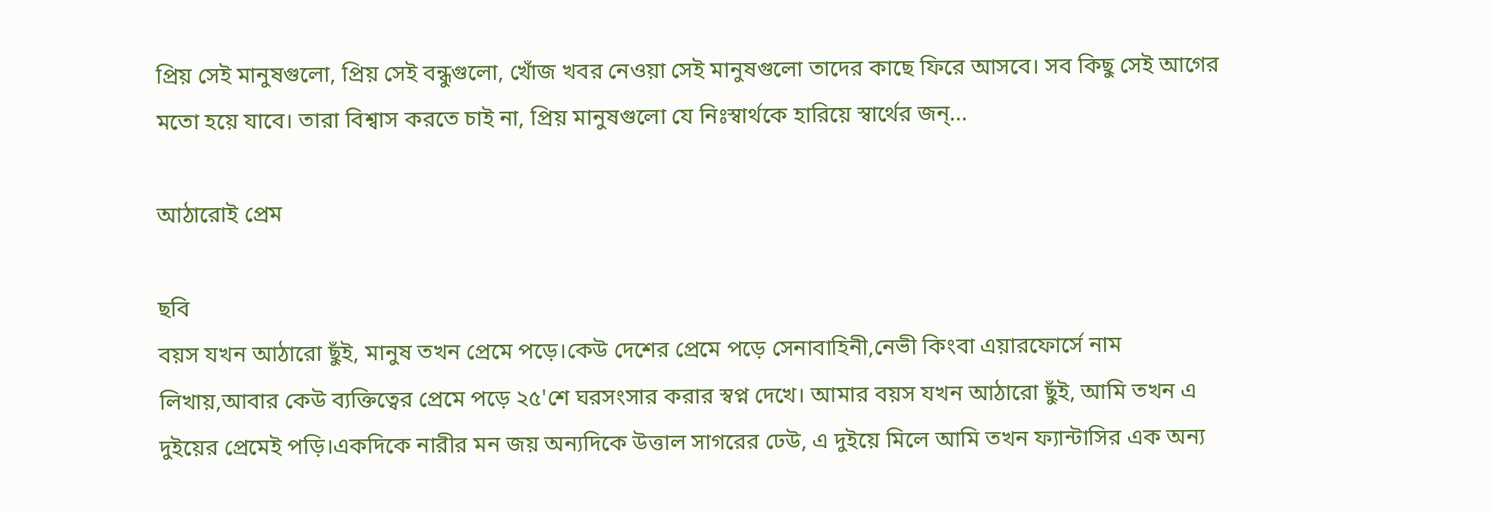প্রিয় সেই মানুষগুলো, প্রিয় সেই বন্ধুগুলো, খোঁজ খবর নেওয়া সেই মানুষগুলো তাদের কাছে ফিরে আসবে। সব কিছু সেই আগের মতো হয়ে যাবে। তারা বিশ্বাস করতে চাই না, প্রিয় মানুষগুলো যে নিঃস্বার্থকে হারিয়ে স্বার্থের জন্...

আঠারোই প্রেম

ছবি
বয়স যখন আঠারো ছুঁই, মানুষ তখন প্রেমে পড়ে।কেউ দেশের প্রেমে পড়ে সেনাবাহিনী,নেভী কিংবা এয়ারফোর্সে নাম লিখায়,আবার কেউ ব্যক্তিত্বের প্রেমে পড়ে ২৫'শে ঘরসংসার করার স্বপ্ন দেখে। আমার বয়স যখন আঠারো ছুঁই, আমি তখন এ দুইয়ের প্রেমেই পড়ি।একদিকে নারীর মন জয় অন্যদিকে উত্তাল সাগরের ঢেউ, এ দুইয়ে মিলে আমি তখন ফ্যান্টাসির এক অন্য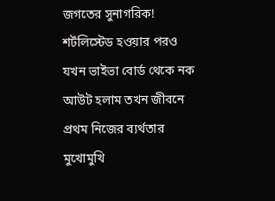জগতের সুনাগরিক!  শর্টলিস্টেড হওয়ার পরও যখন ভাইভা বোর্ড থেকে নক আউট হলাম তখন জীবনে প্রথম নিজের ব্যর্থতার মুখোমুখি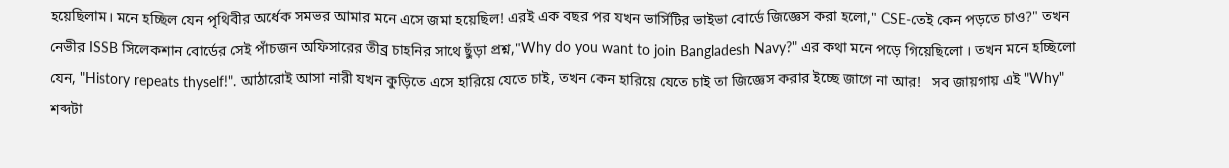হয়েছিলাম। মনে হচ্ছিল যেন পৃথিবীর অর্ধেক সমভর আমার মনে এসে জমা হয়েছিল! এরই এক বছর পর যখন ভার্সিটির ভাইভা বোর্ডে জিজ্ঞেস করা হলো," CSE-তেই কেন পড়তে চাও?" তখন নেভীর ISSB সিলেকশান বোর্ডের সেই পাঁচজন অফিসারের তীব্র চাহনির সাথে ছুঁড়া প্রশ্ন,"Why do you want to join Bangladesh Navy?" এর কথা মনে পড়ে গিয়েছিলো । তখন মনে হচ্ছিলো যেন, "History repeats thyself!". আঠারোই আসা নারী যখন কুড়িতে এসে হারিয়ে যেতে চাই, তখন কেন হারিয়ে যেতে চাই তা জিজ্ঞেস করার ইচ্ছে জাগে না আর!   সব জায়গায় এই "Why" শব্দটা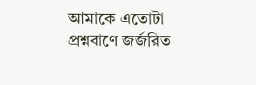আমাকে এতোটা প্রশ্নবাণে জর্জরিত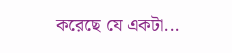করেছে যে একটা...